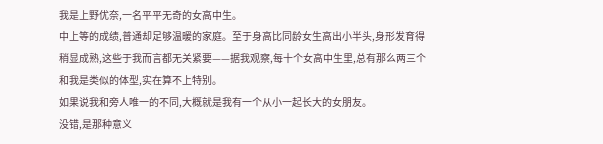我是上野优奈,一名平平无奇的女高中生。
中上等的成绩,普通却足够温暖的家庭。至于身高比同龄女生高出小半头,身形发育得稍显成熟,这些于我而言都无关紧要——据我观察,每十个女高中生里,总有那么两三个和我是类似的体型,实在算不上特别。
如果说我和旁人唯一的不同,大概就是我有一个从小一起长大的女朋友。
没错,是那种意义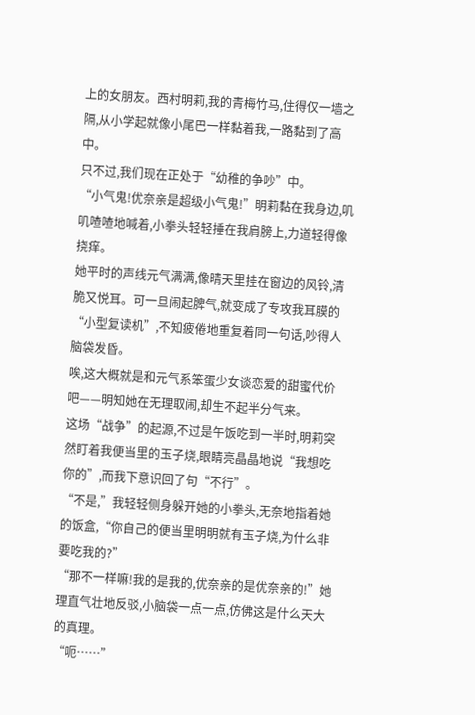上的女朋友。西村明莉,我的青梅竹马,住得仅一墙之隔,从小学起就像小尾巴一样黏着我,一路黏到了高中。
只不过,我们现在正处于“幼稚的争吵”中。
“小气鬼!优奈亲是超级小气鬼!”明莉黏在我身边,叽叽喳喳地喊着,小拳头轻轻捶在我肩膀上,力道轻得像挠痒。
她平时的声线元气满满,像晴天里挂在窗边的风铃,清脆又悦耳。可一旦闹起脾气,就变成了专攻我耳膜的“小型复读机”,不知疲倦地重复着同一句话,吵得人脑袋发昏。
唉,这大概就是和元气系笨蛋少女谈恋爱的甜蜜代价吧——明知她在无理取闹,却生不起半分气来。
这场“战争”的起源,不过是午饭吃到一半时,明莉突然盯着我便当里的玉子烧,眼睛亮晶晶地说“我想吃你的”,而我下意识回了句“不行”。
“不是,”我轻轻侧身躲开她的小拳头,无奈地指着她的饭盒,“你自己的便当里明明就有玉子烧,为什么非要吃我的?”
“那不一样嘛!我的是我的,优奈亲的是优奈亲的!”她理直气壮地反驳,小脑袋一点一点,仿佛这是什么天大的真理。
“呃……”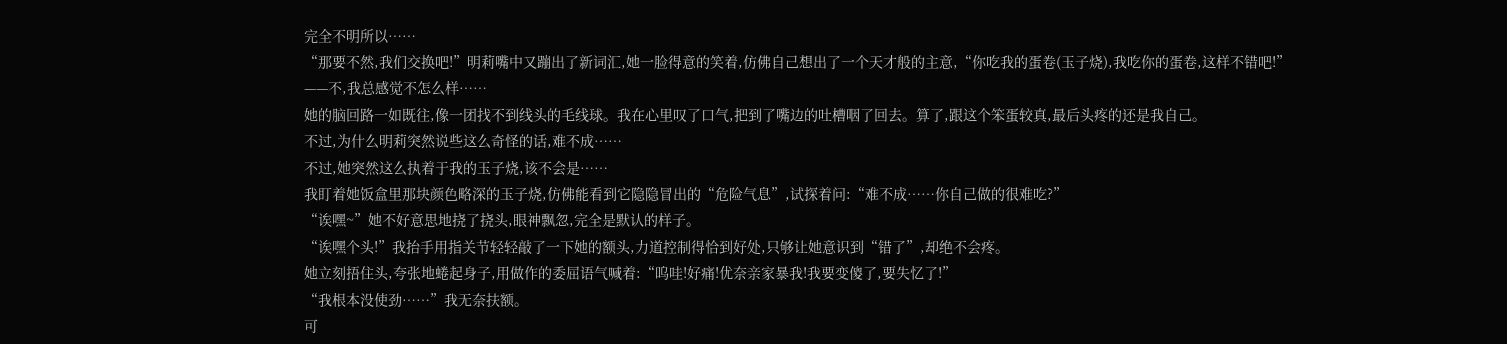完全不明所以……
“那要不然,我们交换吧!”明莉嘴中又蹦出了新词汇,她一脸得意的笑着,仿佛自己想出了一个天才般的主意,“你吃我的蛋卷(玉子烧),我吃你的蛋卷,这样不错吧!”
——不,我总感觉不怎么样……
她的脑回路一如既往,像一团找不到线头的毛线球。我在心里叹了口气,把到了嘴边的吐槽咽了回去。算了,跟这个笨蛋较真,最后头疼的还是我自己。
不过,为什么明莉突然说些这么奇怪的话,难不成……
不过,她突然这么执着于我的玉子烧,该不会是……
我盯着她饭盒里那块颜色略深的玉子烧,仿佛能看到它隐隐冒出的“危险气息”,试探着问:“难不成……你自己做的很难吃?”
“诶嘿~”她不好意思地挠了挠头,眼神飘忽,完全是默认的样子。
“诶嘿个头!”我抬手用指关节轻轻敲了一下她的额头,力道控制得恰到好处,只够让她意识到“错了”,却绝不会疼。
她立刻捂住头,夸张地蜷起身子,用做作的委屈语气喊着:“呜哇!好痛!优奈亲家暴我!我要变傻了,要失忆了!”
“我根本没使劲……”我无奈扶额。
可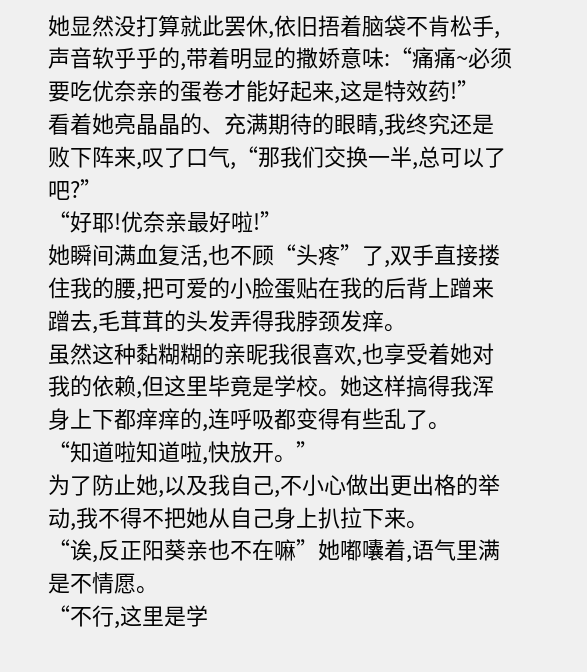她显然没打算就此罢休,依旧捂着脑袋不肯松手,声音软乎乎的,带着明显的撒娇意味:“痛痛~必须要吃优奈亲的蛋卷才能好起来,这是特效药!”
看着她亮晶晶的、充满期待的眼睛,我终究还是败下阵来,叹了口气,“那我们交换一半,总可以了吧?”
“好耶!优奈亲最好啦!”
她瞬间满血复活,也不顾“头疼”了,双手直接搂住我的腰,把可爱的小脸蛋贴在我的后背上蹭来蹭去,毛茸茸的头发弄得我脖颈发痒。
虽然这种黏糊糊的亲昵我很喜欢,也享受着她对我的依赖,但这里毕竟是学校。她这样搞得我浑身上下都痒痒的,连呼吸都变得有些乱了。
“知道啦知道啦,快放开。”
为了防止她,以及我自己,不小心做出更出格的举动,我不得不把她从自己身上扒拉下来。
“诶,反正阳葵亲也不在嘛”她嘟囔着,语气里满是不情愿。
“不行,这里是学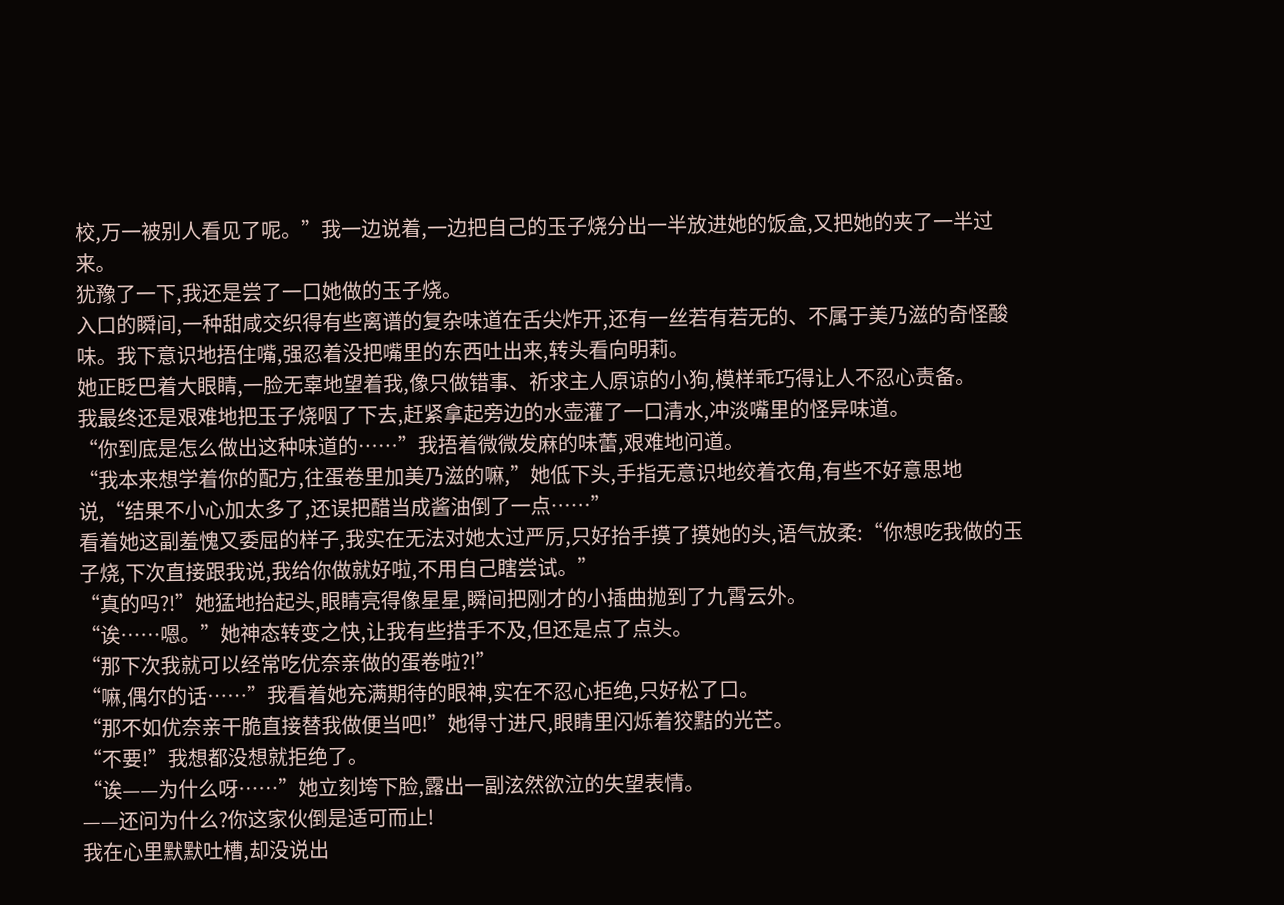校,万一被别人看见了呢。”我一边说着,一边把自己的玉子烧分出一半放进她的饭盒,又把她的夹了一半过来。
犹豫了一下,我还是尝了一口她做的玉子烧。
入口的瞬间,一种甜咸交织得有些离谱的复杂味道在舌尖炸开,还有一丝若有若无的、不属于美乃滋的奇怪酸味。我下意识地捂住嘴,强忍着没把嘴里的东西吐出来,转头看向明莉。
她正眨巴着大眼睛,一脸无辜地望着我,像只做错事、祈求主人原谅的小狗,模样乖巧得让人不忍心责备。
我最终还是艰难地把玉子烧咽了下去,赶紧拿起旁边的水壶灌了一口清水,冲淡嘴里的怪异味道。
“你到底是怎么做出这种味道的……”我捂着微微发麻的味蕾,艰难地问道。
“我本来想学着你的配方,往蛋卷里加美乃滋的嘛,”她低下头,手指无意识地绞着衣角,有些不好意思地说,“结果不小心加太多了,还误把醋当成酱油倒了一点……”
看着她这副羞愧又委屈的样子,我实在无法对她太过严厉,只好抬手摸了摸她的头,语气放柔:“你想吃我做的玉子烧,下次直接跟我说,我给你做就好啦,不用自己瞎尝试。”
“真的吗?!”她猛地抬起头,眼睛亮得像星星,瞬间把刚才的小插曲抛到了九霄云外。
“诶……嗯。”她神态转变之快,让我有些措手不及,但还是点了点头。
“那下次我就可以经常吃优奈亲做的蛋卷啦?!”
“嘛,偶尔的话……”我看着她充满期待的眼神,实在不忍心拒绝,只好松了口。
“那不如优奈亲干脆直接替我做便当吧!”她得寸进尺,眼睛里闪烁着狡黠的光芒。
“不要!”我想都没想就拒绝了。
“诶——为什么呀……”她立刻垮下脸,露出一副泫然欲泣的失望表情。
——还问为什么?你这家伙倒是适可而止!
我在心里默默吐槽,却没说出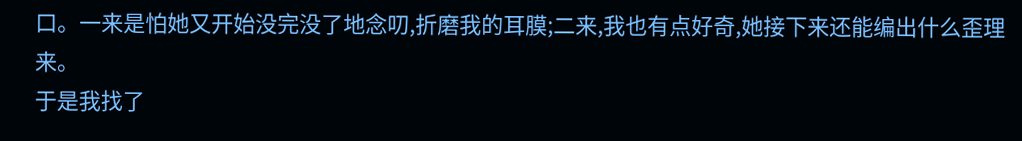口。一来是怕她又开始没完没了地念叨,折磨我的耳膜;二来,我也有点好奇,她接下来还能编出什么歪理来。
于是我找了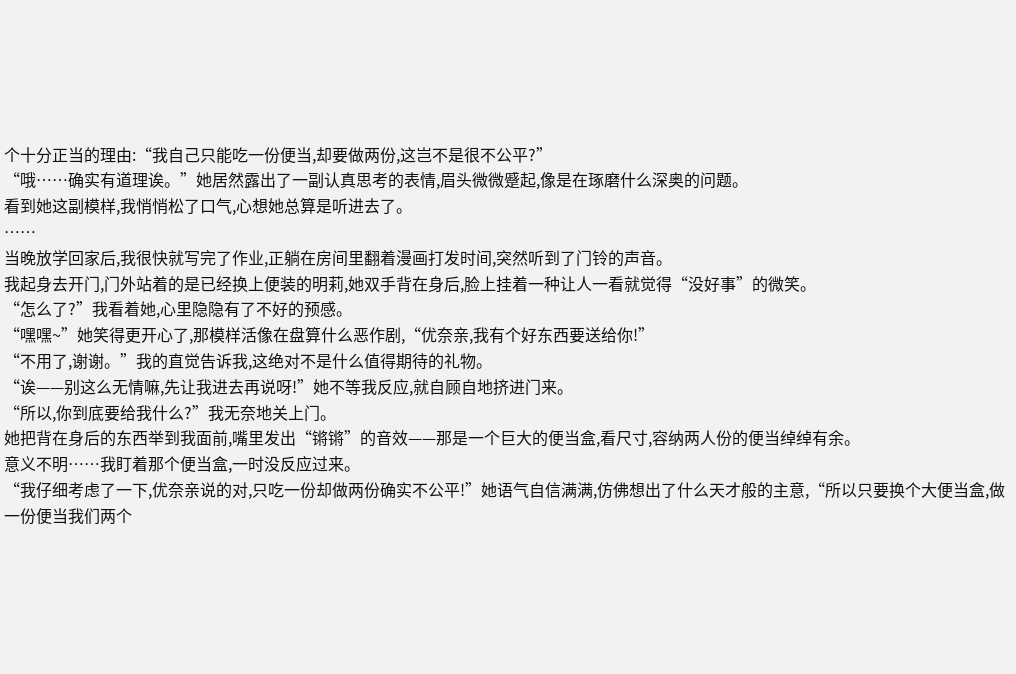个十分正当的理由:“我自己只能吃一份便当,却要做两份,这岂不是很不公平?”
“哦……确实有道理诶。”她居然露出了一副认真思考的表情,眉头微微蹙起,像是在琢磨什么深奥的问题。
看到她这副模样,我悄悄松了口气,心想她总算是听进去了。
……
当晚放学回家后,我很快就写完了作业,正躺在房间里翻着漫画打发时间,突然听到了门铃的声音。
我起身去开门,门外站着的是已经换上便装的明莉,她双手背在身后,脸上挂着一种让人一看就觉得“没好事”的微笑。
“怎么了?”我看着她,心里隐隐有了不好的预感。
“嘿嘿~”她笑得更开心了,那模样活像在盘算什么恶作剧,“优奈亲,我有个好东西要送给你!”
“不用了,谢谢。”我的直觉告诉我,这绝对不是什么值得期待的礼物。
“诶——别这么无情嘛,先让我进去再说呀!”她不等我反应,就自顾自地挤进门来。
“所以,你到底要给我什么?”我无奈地关上门。
她把背在身后的东西举到我面前,嘴里发出“锵锵”的音效——那是一个巨大的便当盒,看尺寸,容纳两人份的便当绰绰有余。
意义不明……我盯着那个便当盒,一时没反应过来。
“我仔细考虑了一下,优奈亲说的对,只吃一份却做两份确实不公平!”她语气自信满满,仿佛想出了什么天才般的主意,“所以只要换个大便当盒,做一份便当我们两个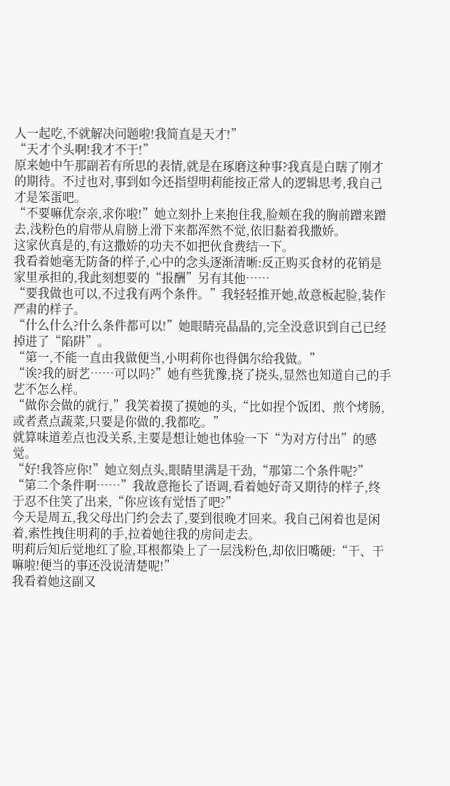人一起吃,不就解决问题啦!我简直是天才!”
“天才个头啊!我才不干!”
原来她中午那副若有所思的表情,就是在琢磨这种事?我真是白瞎了刚才的期待。不过也对,事到如今还指望明莉能按正常人的逻辑思考,我自己才是笨蛋吧。
“不要嘛优奈亲,求你啦!”她立刻扑上来抱住我,脸颊在我的胸前蹭来蹭去,浅粉色的肩带从肩膀上滑下来都浑然不觉,依旧黏着我撒娇。
这家伙真是的,有这撒娇的功夫不如把伙食费结一下。
我看着她毫无防备的样子,心中的念头逐渐清晰:反正购买食材的花销是家里承担的,我此刻想要的“报酬”另有其他……
“要我做也可以,不过我有两个条件。”我轻轻推开她,故意板起脸,装作严肃的样子。
“什么什么?什么条件都可以!”她眼睛亮晶晶的,完全没意识到自己已经掉进了“陷阱”。
“第一,不能一直由我做便当,小明莉你也得偶尔给我做。”
“诶?我的厨艺……可以吗?”她有些犹豫,挠了挠头,显然也知道自己的手艺不怎么样。
“做你会做的就行,”我笑着摸了摸她的头,“比如捏个饭团、煎个烤肠,或者煮点蔬菜,只要是你做的,我都吃。”
就算味道差点也没关系,主要是想让她也体验一下“为对方付出”的感觉。
“好!我答应你!”她立刻点头,眼睛里满是干劲,“那第二个条件呢?”
“第二个条件啊……”我故意拖长了语调,看着她好奇又期待的样子,终于忍不住笑了出来,“你应该有觉悟了吧?”
今天是周五,我父母出门约会去了,要到很晚才回来。我自己闲着也是闲着,索性拽住明莉的手,拉着她往我的房间走去。
明莉后知后觉地红了脸,耳根都染上了一层浅粉色,却依旧嘴硬:“干、干嘛啦!便当的事还没说清楚呢!”
我看着她这副又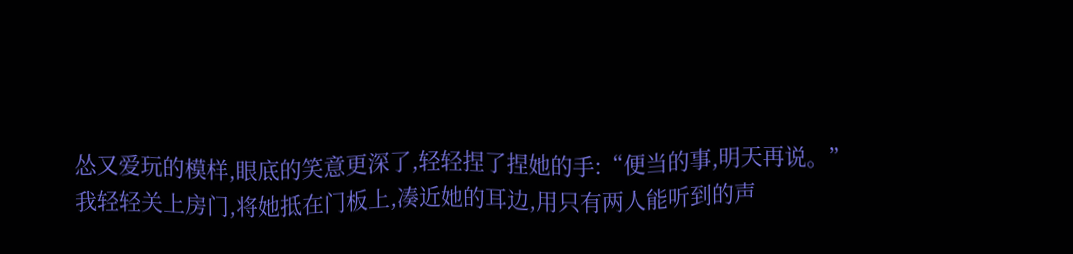怂又爱玩的模样,眼底的笑意更深了,轻轻捏了捏她的手:“便当的事,明天再说。”
我轻轻关上房门,将她抵在门板上,凑近她的耳边,用只有两人能听到的声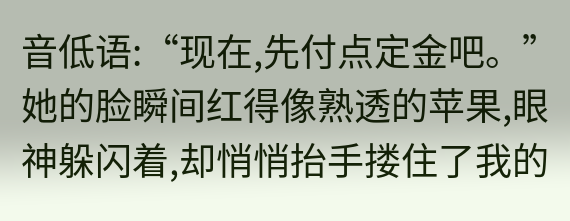音低语:“现在,先付点定金吧。”
她的脸瞬间红得像熟透的苹果,眼神躲闪着,却悄悄抬手搂住了我的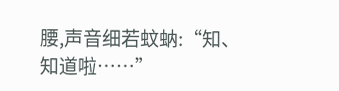腰,声音细若蚊蚋:“知、知道啦……”